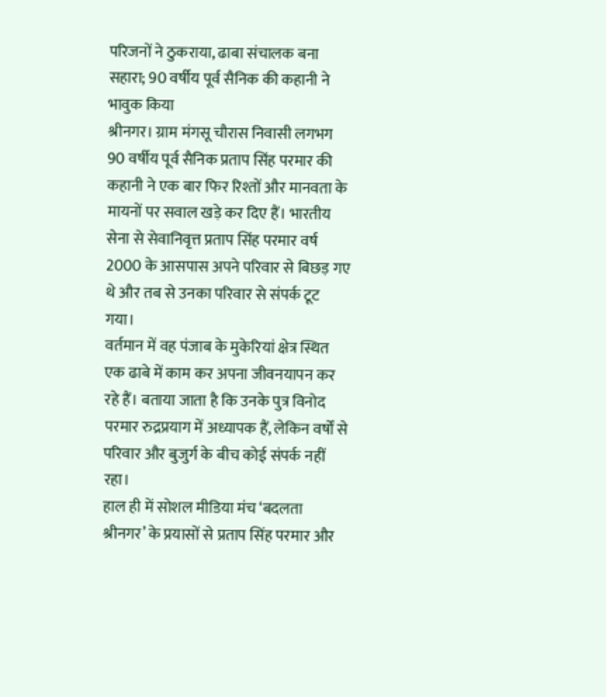परिजनों ने ठुकराया, ढाबा संचालक बना सहारा; 90 वर्षीय पूर्व सैनिक की कहानी ने भावुक किया
श्रीनगर। ग्राम मंगसू चौरास निवासी लगभग 90 वर्षीय पूर्व सैनिक प्रताप सिंह परमार की कहानी ने एक बार फिर रिश्तों और मानवता के मायनों पर सवाल खड़े कर दिए हैं। भारतीय सेना से सेवानिवृत्त प्रताप सिंह परमार वर्ष 2000 के आसपास अपने परिवार से बिछड़ गए थे और तब से उनका परिवार से संपर्क टूट गया।
वर्तमान में वह पंजाब के मुकेरियां क्षेत्र स्थित एक ढाबे में काम कर अपना जीवनयापन कर रहे हैं। बताया जाता है कि उनके पुत्र विनोद परमार रुद्रप्रयाग में अध्यापक हैं, लेकिन वर्षों से परिवार और बुजुर्ग के बीच कोई संपर्क नहीं रहा।
हाल ही में सोशल मीडिया मंच ‘बदलता श्रीनगर’ के प्रयासों से प्रताप सिंह परमार और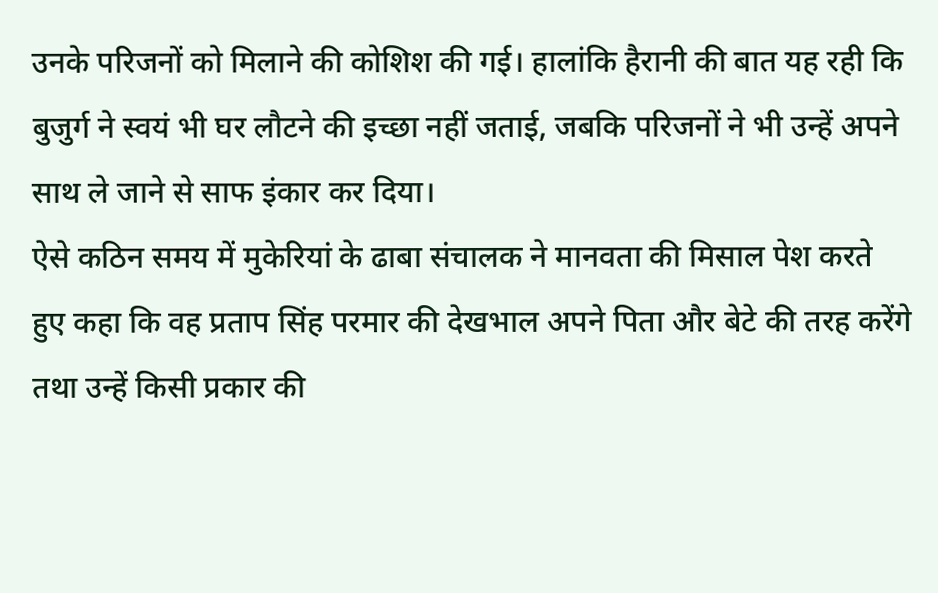उनके परिजनों को मिलाने की कोशिश की गई। हालांकि हैरानी की बात यह रही कि बुजुर्ग ने स्वयं भी घर लौटने की इच्छा नहीं जताई, जबकि परिजनों ने भी उन्हें अपने साथ ले जाने से साफ इंकार कर दिया।
ऐसे कठिन समय में मुकेरियां के ढाबा संचालक ने मानवता की मिसाल पेश करते हुए कहा कि वह प्रताप सिंह परमार की देखभाल अपने पिता और बेटे की तरह करेंगे तथा उन्हें किसी प्रकार की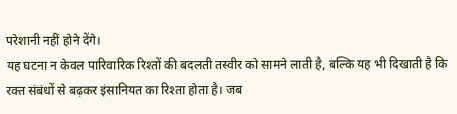परेशानी नहीं होने देंगे।
यह घटना न केवल पारिवारिक रिश्तों की बदलती तस्वीर को सामने लाती है, बल्कि यह भी दिखाती है कि रक्त संबंधों से बढ़कर इंसानियत का रिश्ता होता है। जब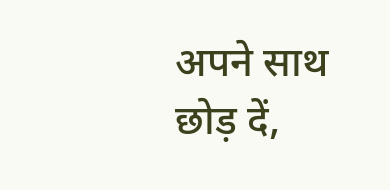अपने साथ छोड़ दें,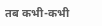तब कभी-कभी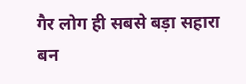गैर लोग ही सबसे बड़ा सहारा बन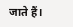जाते हैं।